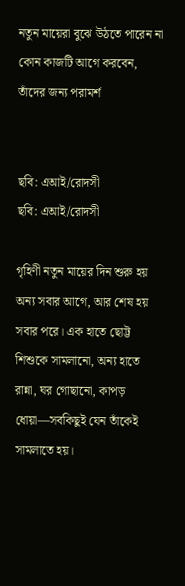নতুন মায়েরা বুঝে উঠতে পারেন না কোন কাজটি আগে করবেন, তাঁদের জন্য পরামর্শ


ছবি: এআই/রোদসী
ছবি: এআই/রোদসী

গৃহিণী নতুন মায়ের দিন শুরু হয় অন্য সবার আগে, আর শেষ হয় সবার পরে। এক হাতে ছোট্ট শিশুকে সামলানো, অন্য হাতে রান্না, ঘর গোছানো, কাপড় ধোয়া—সবকিছুই যেন তাঁকেই সামলাতে হয়।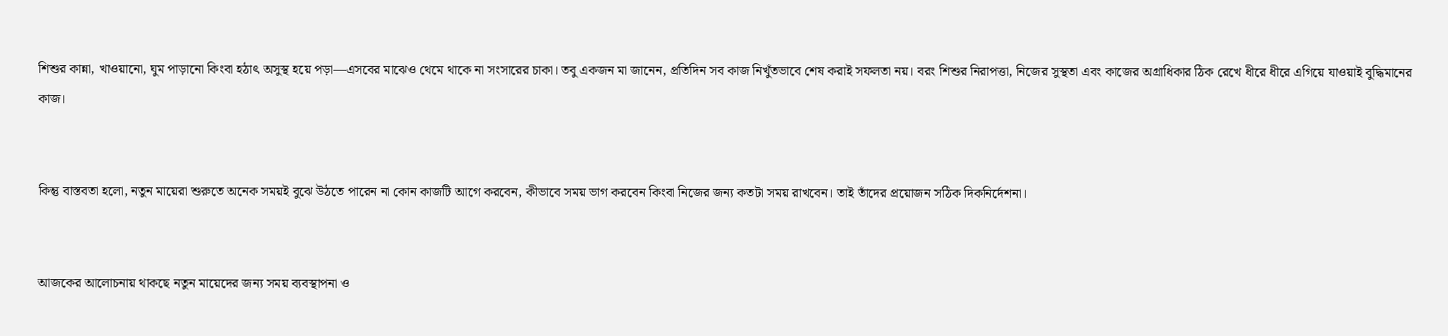শিশুর কান্না, খাওয়ানো, ঘুম পাড়ানো কিংবা হঠাৎ অসুস্থ হয়ে পড়া—এসবের মাঝেও থেমে থাকে না সংসারের চাকা। তবু একজন মা জানেন, প্রতিদিন সব কাজ নিখুঁতভাবে শেষ করাই সফলতা নয়। বরং শিশুর নিরাপত্তা, নিজের সুস্থতা এবং কাজের অগ্রাধিকার ঠিক রেখে ধীরে ধীরে এগিয়ে যাওয়াই বুদ্ধিমানের কাজ।


কিন্তু বাস্তবতা হলো, নতুন মায়েরা শুরুতে অনেক সময়ই বুঝে উঠতে পারেন না কোন কাজটি আগে করবেন, কীভাবে সময় ভাগ করবেন কিংবা নিজের জন্য কতটা সময় রাখবেন। তাই তাঁদের প্রয়োজন সঠিক দিকনির্দেশনা।


আজকের আলোচনায় থাকছে নতুন মায়েদের জন্য সময় ব্যবস্থাপনা ও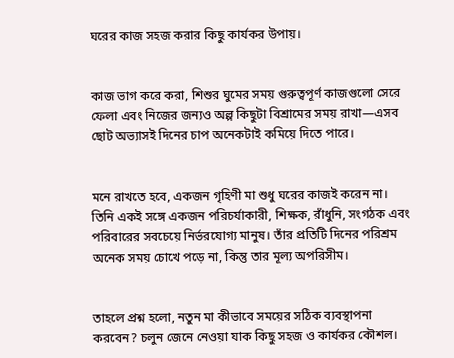ঘরের কাজ সহজ করার কিছু কার্যকর উপায়।


কাজ ভাগ করে করা, শিশুর ঘুমের সময় গুরুত্বপূর্ণ কাজগুলো সেরে ফেলা এবং নিজের জন্যও অল্প কিছুটা বিশ্রামের সময় রাখা—এসব ছোট অভ্যাসই দিনের চাপ অনেকটাই কমিয়ে দিতে পারে।


মনে রাখতে হবে, একজন গৃহিণী মা শুধু ঘরের কাজই করেন না। তিনি একই সঙ্গে একজন পরিচর্যাকারী, শিক্ষক, রাঁধুনি, সংগঠক এবং পরিবারের সবচেয়ে নির্ভরযোগ্য মানুষ। তাঁর প্রতিটি দিনের পরিশ্রম অনেক সময় চোখে পড়ে না, কিন্তু তার মূল্য অপরিসীম।


তাহলে প্রশ্ন হলো, নতুন মা কীভাবে সময়ের সঠিক ব্যবস্থাপনা করবেন? চলুন জেনে নেওয়া যাক কিছু সহজ ও কার্যকর কৌশল।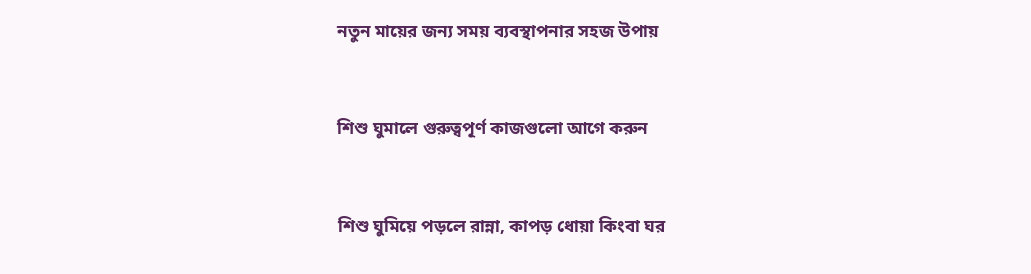নতুন মায়ের জন্য সময় ব্যবস্থাপনার সহজ উপায়


শিশু ঘুমালে গুরুত্বপূর্ণ কাজগুলো আগে করুন


শিশু ঘুমিয়ে পড়লে রান্না, কাপড় ধোয়া কিংবা ঘর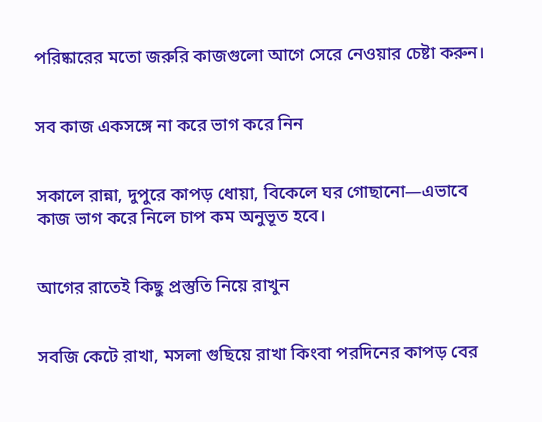পরিষ্কারের মতো জরুরি কাজগুলো আগে সেরে নেওয়ার চেষ্টা করুন।


সব কাজ একসঙ্গে না করে ভাগ করে নিন


সকালে রান্না, দুপুরে কাপড় ধোয়া, বিকেলে ঘর গোছানো—এভাবে কাজ ভাগ করে নিলে চাপ কম অনুভূত হবে।


আগের রাতেই কিছু প্রস্তুতি নিয়ে রাখুন


সবজি কেটে রাখা, মসলা গুছিয়ে রাখা কিংবা পরদিনের কাপড় বের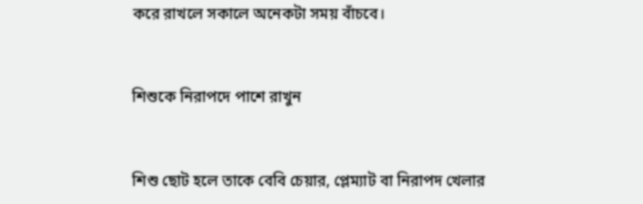করে রাখলে সকালে অনেকটা সময় বাঁচবে।


শিশুকে নিরাপদে পাশে রাখুন


শিশু ছোট হলে তাকে বেবি চেয়ার, প্লেম্যাট বা নিরাপদ খেলার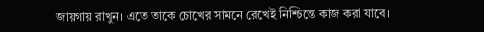জায়গায় রাখুন। এতে তাকে চোখের সামনে রেখেই নিশ্চিন্তে কাজ করা যাবে।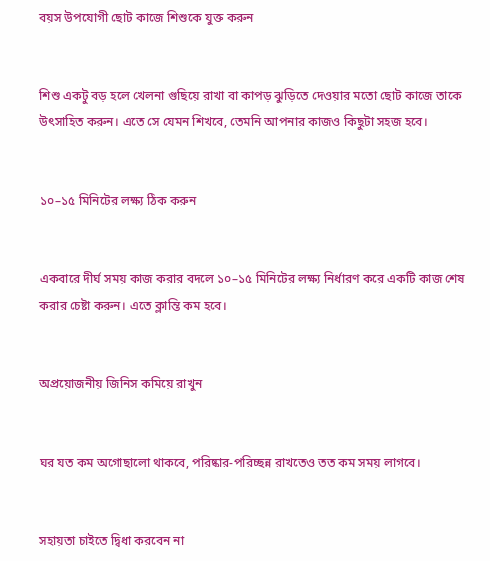বয়স উপযোগী ছোট কাজে শিশুকে যুক্ত করুন


শিশু একটু বড় হলে খেলনা গুছিয়ে রাখা বা কাপড় ঝুড়িতে দেওয়ার মতো ছোট কাজে তাকে উৎসাহিত করুন। এতে সে যেমন শিখবে, তেমনি আপনার কাজও কিছুটা সহজ হবে।


১০–১৫ মিনিটের লক্ষ্য ঠিক করুন


একবারে দীর্ঘ সময় কাজ করার বদলে ১০–১৫ মিনিটের লক্ষ্য নির্ধারণ করে একটি কাজ শেষ করার চেষ্টা করুন। এতে ক্লান্তি কম হবে।


অপ্রয়োজনীয় জিনিস কমিয়ে রাখুন


ঘর যত কম অগোছালো থাকবে, পরিষ্কার-পরিচ্ছন্ন রাখতেও তত কম সময় লাগবে।


সহায়তা চাইতে দ্বিধা করবেন না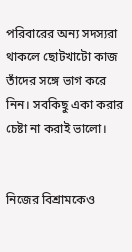পরিবারের অন্য সদস্যরা থাকলে ছোটখাটো কাজ তাঁদের সঙ্গে ভাগ করে নিন। সবকিছু একা করার চেষ্টা না করাই ভালো।


নিজের বিশ্রামকেও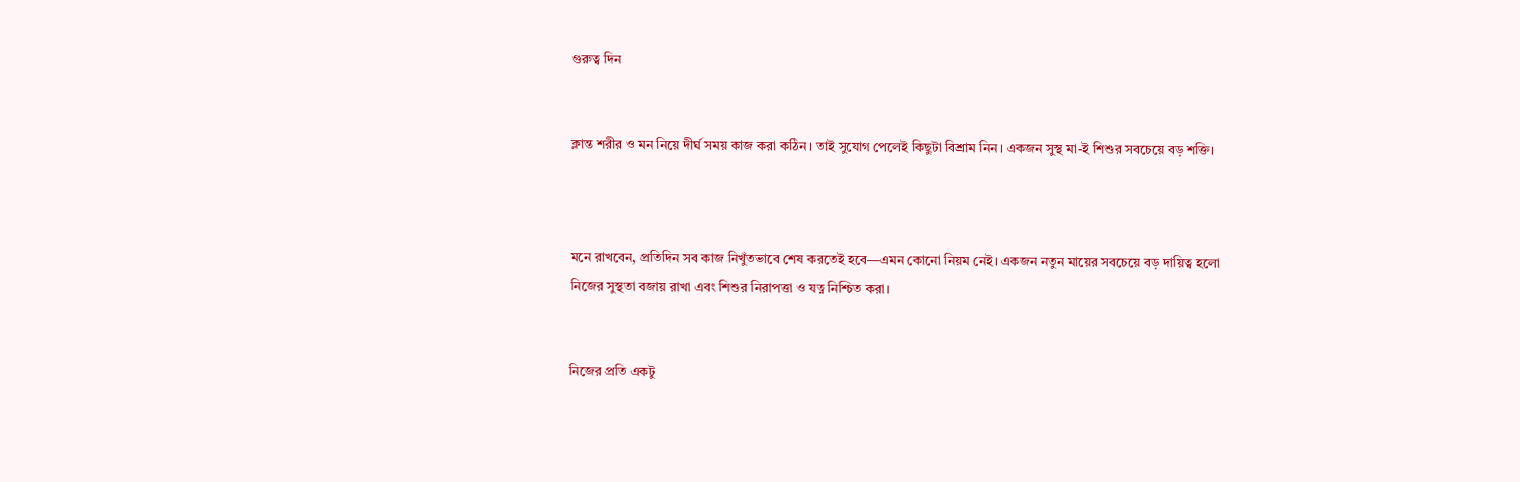গুরুত্ব দিন


ক্লান্ত শরীর ও মন নিয়ে দীর্ঘ সময় কাজ করা কঠিন। তাই সুযোগ পেলেই কিছুটা বিশ্রাম নিন। একজন সুস্থ মা-ই শিশুর সবচেয়ে বড় শক্তি।



মনে রাখবেন, প্রতিদিন সব কাজ নিখুঁতভাবে শেষ করতেই হবে—এমন কোনো নিয়ম নেই। একজন নতুন মায়ের সবচেয়ে বড় দায়িত্ব হলো নিজের সুস্থতা বজায় রাখা এবং শিশুর নিরাপত্তা ও যত্ন নিশ্চিত করা।


নিজের প্রতি একটু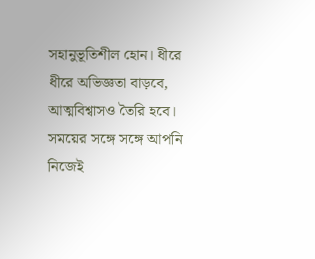সহানুভূতিশীল হোন। ধীরে ধীরে অভিজ্ঞতা বাড়বে, আত্মবিশ্বাসও তৈরি হবে। সময়ের সঙ্গে সঙ্গে আপনি নিজেই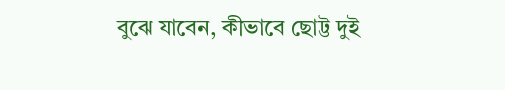বুঝে যাবেন, কীভাবে ছোট্ট দুই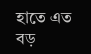হাতে এত বড়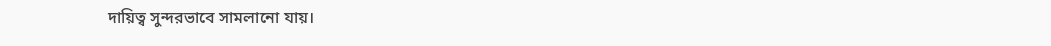দায়িত্ব সুন্দরভাবে সামলানো যায়।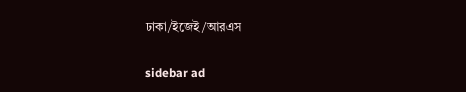ঢাকা/ইজেই/আরএস

sidebar ad